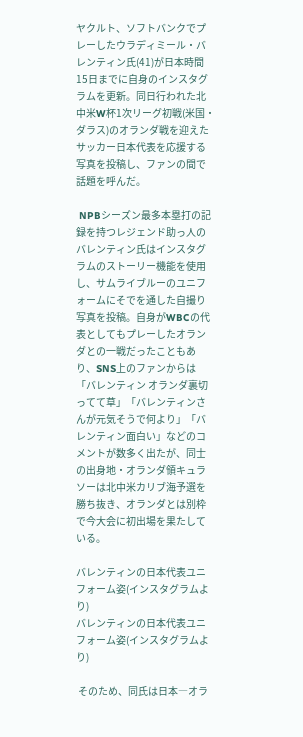ヤクルト、ソフトバンクでプレーしたウラディミール・バレンティン氏(41)が日本時間15日までに自身のインスタグラムを更新。同日行われた北中米W杯1次リーグ初戦(米国・ダラス)のオランダ戦を迎えたサッカー日本代表を応援する写真を投稿し、ファンの間で話題を呼んだ。

 NPBシーズン最多本塁打の記録を持つレジェンド助っ人のバレンティン氏はインスタグラムのストーリー機能を使用し、サムライブルーのユニフォームにそでを通した自撮り写真を投稿。自身がWBCの代表としてもプレーしたオランダとの一戦だったこともあり、SNS上のファンからは「バレンティン オランダ裏切ってて草」「バレンティンさんが元気そうで何より」「バレンティン面白い」などのコメントが数多く出たが、同士の出身地・オランダ領キュラソーは北中米カリブ海予選を勝ち抜き、オランダとは別枠で今大会に初出場を果たしている。

バレンティンの日本代表ユニフォーム姿(インスタグラムより)
バレンティンの日本代表ユニフォーム姿(インスタグラムより)

 そのため、同氏は日本―オラ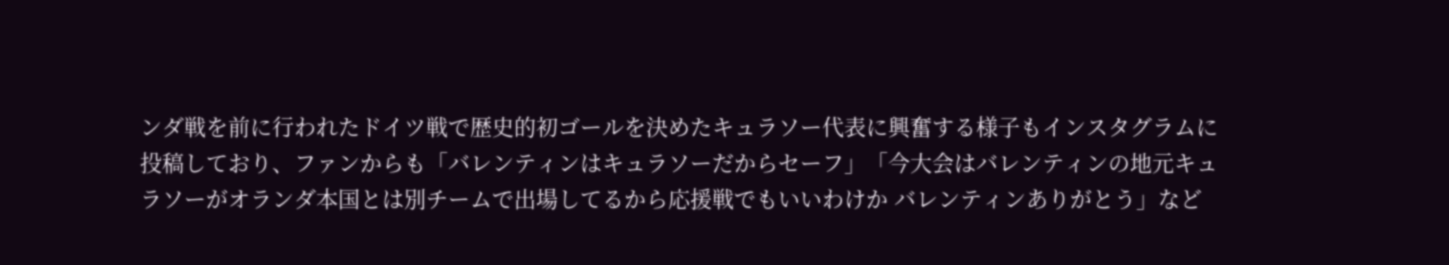ンダ戦を前に行われたドイツ戦で歴史的初ゴールを決めたキュラソー代表に興奮する様子もインスタグラムに投稿しており、ファンからも「バレンティンはキュラソーだからセーフ」「今大会はバレンティンの地元キュラソーがオランダ本国とは別チームで出場してるから応援戦でもいいわけか バレンティンありがとう」など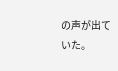の声が出ていた。